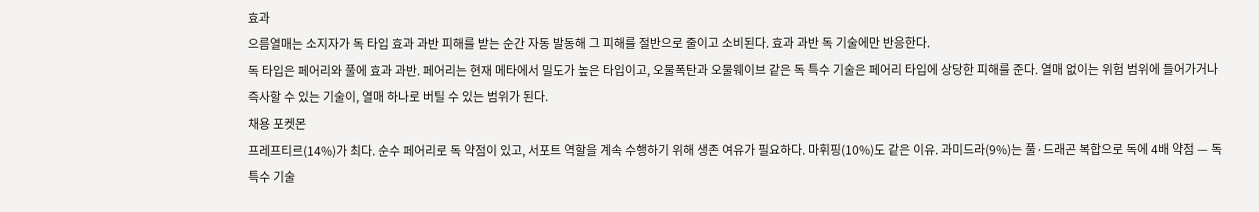효과
으름열매는 소지자가 독 타입 효과 과반 피해를 받는 순간 자동 발동해 그 피해를 절반으로 줄이고 소비된다. 효과 과반 독 기술에만 반응한다.
독 타입은 페어리와 풀에 효과 과반. 페어리는 현재 메타에서 밀도가 높은 타입이고, 오물폭탄과 오물웨이브 같은 독 특수 기술은 페어리 타입에 상당한 피해를 준다. 열매 없이는 위험 범위에 들어가거나 즉사할 수 있는 기술이, 열매 하나로 버틸 수 있는 범위가 된다.
채용 포켓몬
프레프티르(14%)가 최다. 순수 페어리로 독 약점이 있고, 서포트 역할을 계속 수행하기 위해 생존 여유가 필요하다. 마휘핑(10%)도 같은 이유. 과미드라(9%)는 풀·드래곤 복합으로 독에 4배 약점 — 독 특수 기술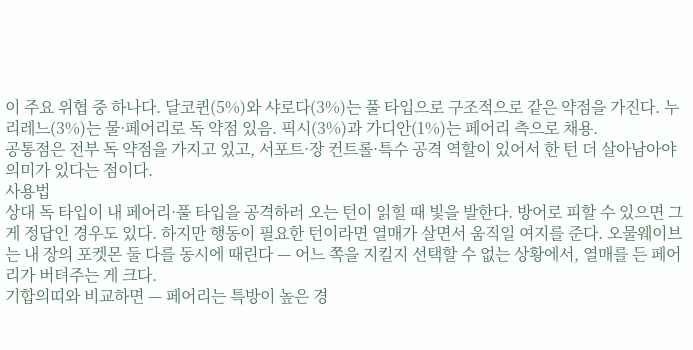이 주요 위협 중 하나다. 달코퀸(5%)와 샤로다(3%)는 풀 타입으로 구조적으로 같은 약점을 가진다. 누리레느(3%)는 물·페어리로 독 약점 있음. 픽시(3%)과 가디안(1%)는 페어리 측으로 채용.
공통점은 전부 독 약점을 가지고 있고, 서포트·장 컨트롤·특수 공격 역할이 있어서 한 턴 더 살아남아야 의미가 있다는 점이다.
사용법
상대 독 타입이 내 페어리·풀 타입을 공격하러 오는 턴이 읽힐 때 빛을 발한다. 방어로 피할 수 있으면 그게 정답인 경우도 있다. 하지만 행동이 필요한 턴이라면 열매가 살면서 움직일 여지를 준다. 오물웨이브는 내 장의 포켓몬 둘 다를 동시에 때린다 — 어느 쪽을 지킬지 선택할 수 없는 상황에서, 열매를 든 페어리가 버텨주는 게 크다.
기합의띠와 비교하면 — 페어리는 특방이 높은 경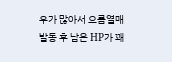우가 많아서 으름열매 발동 후 남은 HP가 꽤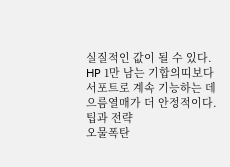실질적인 값이 될 수 있다. HP 1만 남는 기합의띠보다 서포트로 계속 기능하는 데 으름열매가 더 안정적이다.
팁과 전략
오물폭탄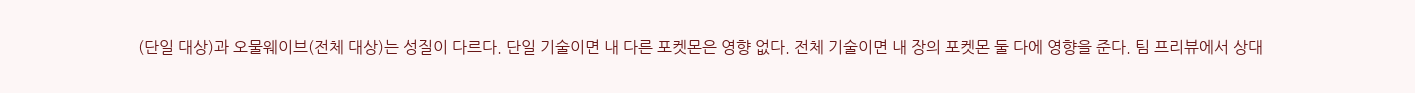(단일 대상)과 오물웨이브(전체 대상)는 성질이 다르다. 단일 기술이면 내 다른 포켓몬은 영향 없다. 전체 기술이면 내 장의 포켓몬 둘 다에 영향을 준다. 팀 프리뷰에서 상대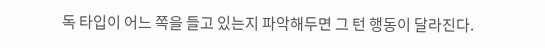독 타입이 어느 쪽을 들고 있는지 파악해두면 그 턴 행동이 달라진다.